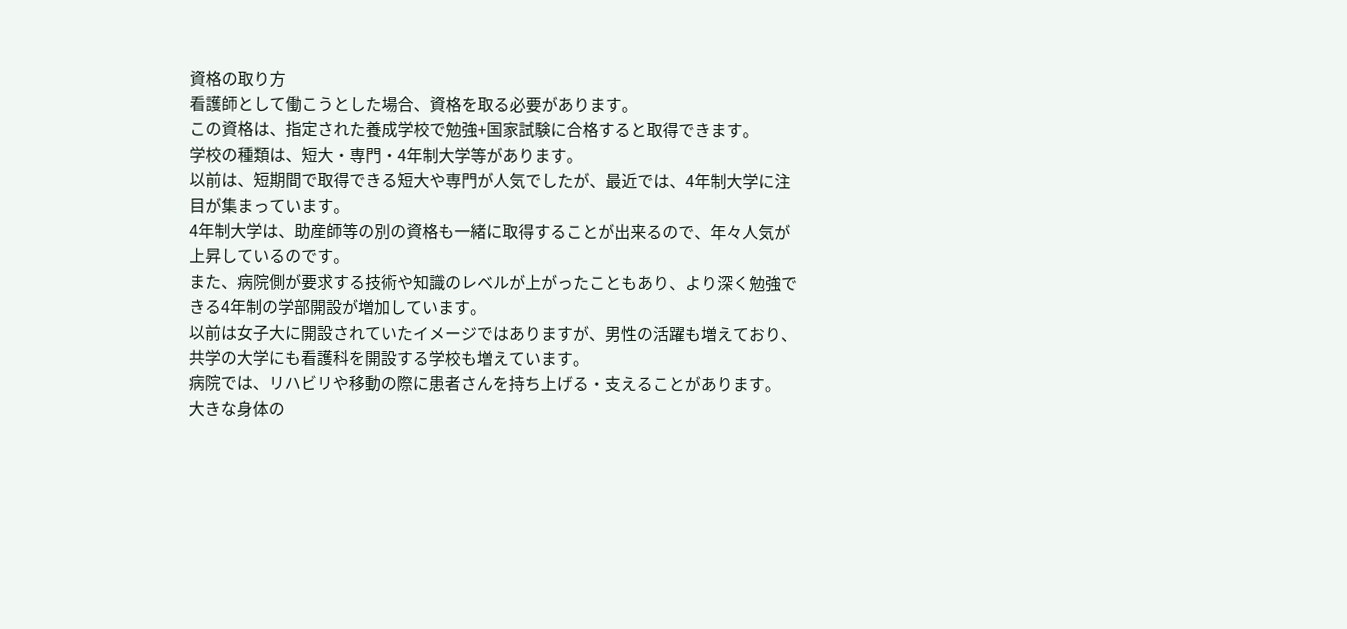資格の取り方
看護師として働こうとした場合、資格を取る必要があります。
この資格は、指定された養成学校で勉強+国家試験に合格すると取得できます。
学校の種類は、短大・専門・4年制大学等があります。
以前は、短期間で取得できる短大や専門が人気でしたが、最近では、4年制大学に注目が集まっています。
4年制大学は、助産師等の別の資格も一緒に取得することが出来るので、年々人気が上昇しているのです。
また、病院側が要求する技術や知識のレベルが上がったこともあり、より深く勉強できる4年制の学部開設が増加しています。
以前は女子大に開設されていたイメージではありますが、男性の活躍も増えており、共学の大学にも看護科を開設する学校も増えています。
病院では、リハビリや移動の際に患者さんを持ち上げる・支えることがあります。
大きな身体の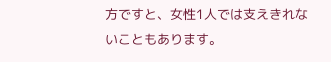方ですと、女性1人では支えきれないこともあります。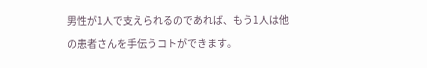男性が1人で支えられるのであれば、もう1人は他の患者さんを手伝うコトができます。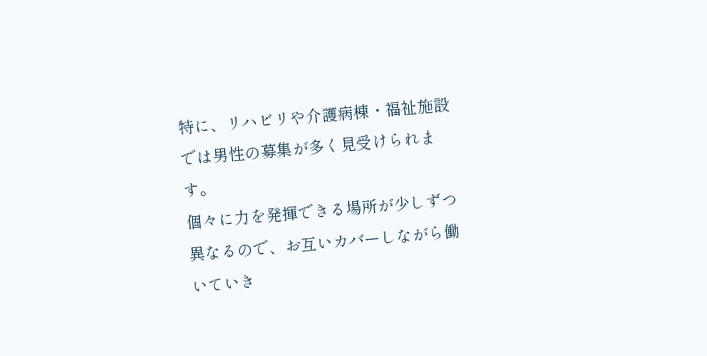特に、リハビリや介護病棟・福祉施設では男性の募集が多く見受けられます。
個々に力を発揮できる場所が少しずつ異なるので、お互いカバーしながら働いていき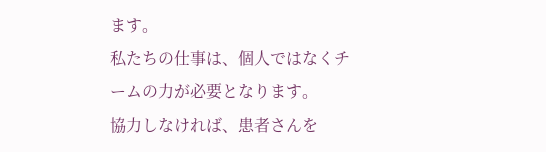ます。
私たちの仕事は、個人ではなくチームの力が必要となります。
協力しなければ、患者さんを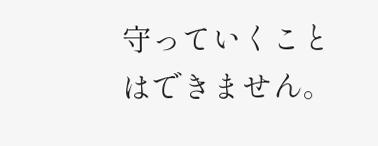守っていくことはできません。